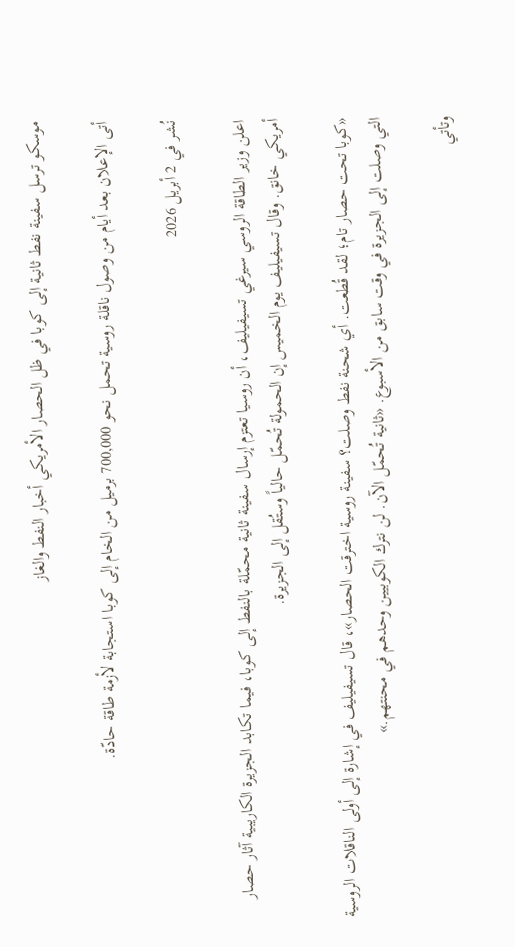موسكو ترسل سفينة نفط ثانية إلى كوبا في ظل الحصار الأمريكي أخبار النفط والغاز

أتى الإعلان بعد أيام من وصول ناقلة روسية تحمل نحو 700,000 برميل من الخام إلى كوبا استجابة لأزمة طاقة حادّة.

نُشر في 2 أبريل 2026

اعلن وزير الطاقة الروسي سيرغي تسيفيليف، أن روسيا تعتزم إرسال سفينة ثانية محمّلة بالنفط إلى كوبا، فيما تكابد الجزيرة الكاريبية آثار حصار أمريكي خانق. وقال تسيفيليف يوم الخميس إن الحمولة تُحمّل حالياً وستُقل إلى الجزيرة.

«كوبا تحت حصار تام؛ لقد قُطعت. أي شحنة نفط وصلت؟ سفينة روسية اخترقت الحصار»، قال تسيفيليف في إشارة إلى أولى الناقلات الروسية التي وصلت إلى الجزيرة في وقت سابق من الأسبوع. «ثانية تُحمّل الآن. لن نترك الكوبيين وحدهم في محنتهم.»

وتأتي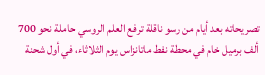تصريحاته بعد أيام من رسو ناقلة ترفع العلم الروسي حاملة نحو 700 ألف برميل خام في محطة نفط ماتانزاس يوم الثلاثاء، في أول شحنة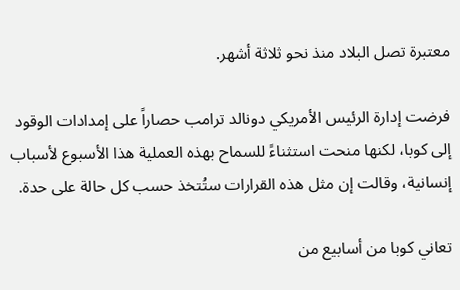معتبرة تصل البلاد منذ نحو ثلاثة أشهر.

فرضت إدارة الرئيس الأمريكي دونالد ترامب حصاراً على إمدادات الوقود إلى كوبا، لكنها منحت استثناءً للسماح بهذه العملية هذا الأسبوع لأسباب إنسانية، وقالت إن مثل هذه القرارات ستُتخذ حسب كل حالة على حدة.

تعاني كوبا من أسابيع من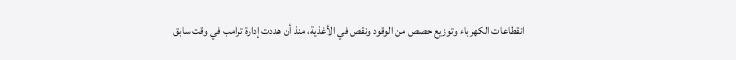انقطاعات الكهرباء وتوزيع حصص من الوقود ونقص في الأغذية، منذ أن هددت إدارة ترامب في وقت سابق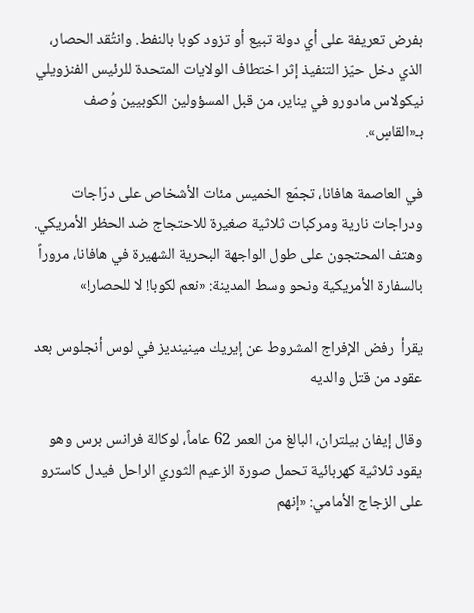بفرض تعريفة على أي دولة تبيع أو تزود كوبا بالنفط. وانتُقد الحصار، الذي دخل حيّز التنفيذ إثر اختطاف الولايات المتحدة للرئيس الفنزويلي نيكولاس مادورو في يناير، من قبل المسؤولين الكوبيين وُصف بـ«القاسٍ».

في العاصمة هافانا، تجمّع الخميس مئات الأشخاص على درّاجات ودراجات نارية ومركبات ثلاثية صغيرة للاحتجاج ضد الحظر الأمريكي. وهتف المحتجون على طول الواجهة البحرية الشهيرة في هافانا، مروراً بالسفارة الأمريكية ونحو وسط المدينة: «نعم لكوبا! لا للحصار!»

يقرأ  رفض الإفراج المشروط عن إيريك مينينديز في لوس أنجلوس بعد عقود من قتل والديه

وقال إيفان بيلتران، البالغ من العمر 62 عاماً، لوكالة فرانس برس وهو يقود ثلاثية كهربائية تحمل صورة الزعيم الثوري الراحل فيدل كاسترو على الزجاج الأمامي: «إنهم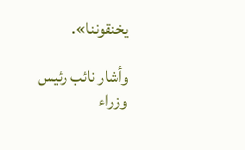يخنقوننا».

وأشار نائب رئيس وزراء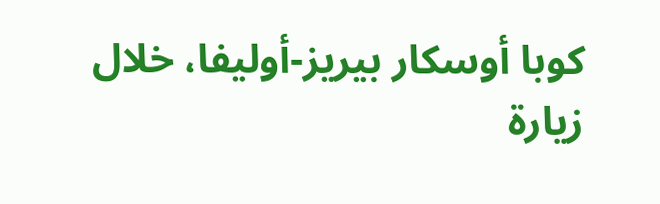كوبا أوسكار بيريز-أوليفا، خلال زيارة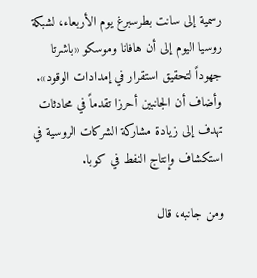رسمية إلى سانت بطرسبرغ يوم الأربعاء، لشبكة روسيا اليوم إلى أن هافانا وموسكو «باشرتا جهوداً لتحقيق استقرار في إمدادات الوقود». وأضاف أن الجانبين أحرزا تقدماً في محادثات تهدف إلى زيادة مشاركة الشركات الروسية في استكشاف وإنتاج النفط في كوبا.

ومن جانبه، قال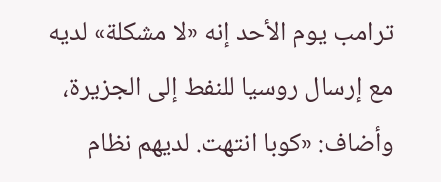ترامب يوم الأحد إنه «لا مشكلة» لديه مع إرسال روسيا للنفط إلى الجزيرة، وأضاف: «كوبا انتهت. لديهم نظام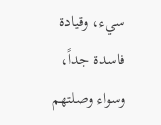سيء، وقيادة فاسدة جداً، وسواء وصلتهم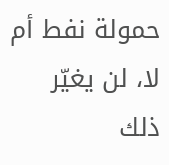حمولة نفط أم لا، لن يغيّر ذلك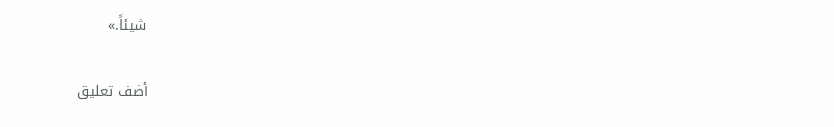شيئاً.»

أضف تعليق